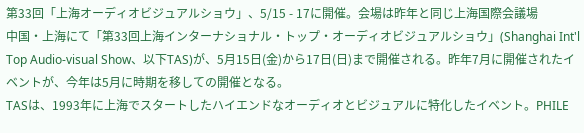第33回「上海オーディオビジュアルショウ」、5/15 - 17に開催。会場は昨年と同じ上海国際会議場
中国・上海にて「第33回上海インターナショナル・トップ・オーディオビジュアルショウ」(Shanghai Int'l Top Audio-visual Show、以下TAS)が、5月15日(金)から17日(日)まで開催される。昨年7月に開催されたイベントが、今年は5月に時期を移しての開催となる。
TASは、1993年に上海でスタートしたハイエンドなオーディオとビジュアルに特化したイベント。PHILE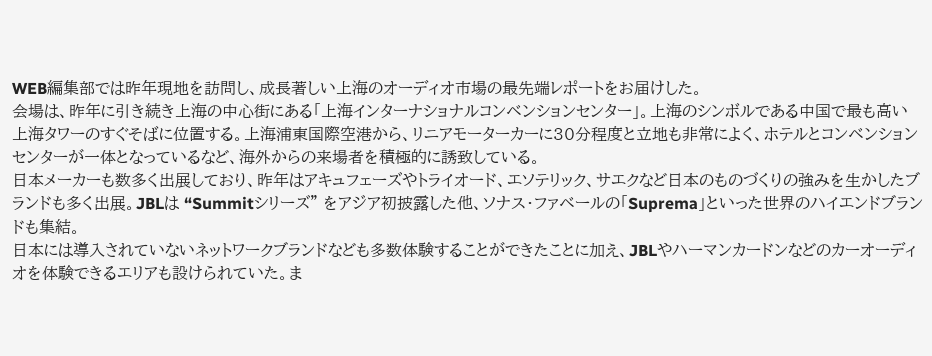WEB編集部では昨年現地を訪問し、成長著しい上海のオーディオ市場の最先端レポートをお届けした。
会場は、昨年に引き続き上海の中心街にある「上海インターナショナルコンベンションセンター」。上海のシンボルである中国で最も高い上海タワーのすぐそばに位置する。上海浦東国際空港から、リニアモーターカーに30分程度と立地も非常によく、ホテルとコンベンションセンターが一体となっているなど、海外からの来場者を積極的に誘致している。
日本メーカーも数多く出展しており、昨年はアキュフェーズやトライオード、エソテリック、サエクなど日本のものづくりの強みを生かしたブランドも多く出展。JBLは “Summitシリーズ” をアジア初披露した他、ソナス・ファベールの「Suprema」といった世界のハイエンドブランドも集結。
日本には導入されていないネットワークブランドなども多数体験することができたことに加え、JBLやハーマンカードンなどのカーオーディオを体験できるエリアも設けられていた。ま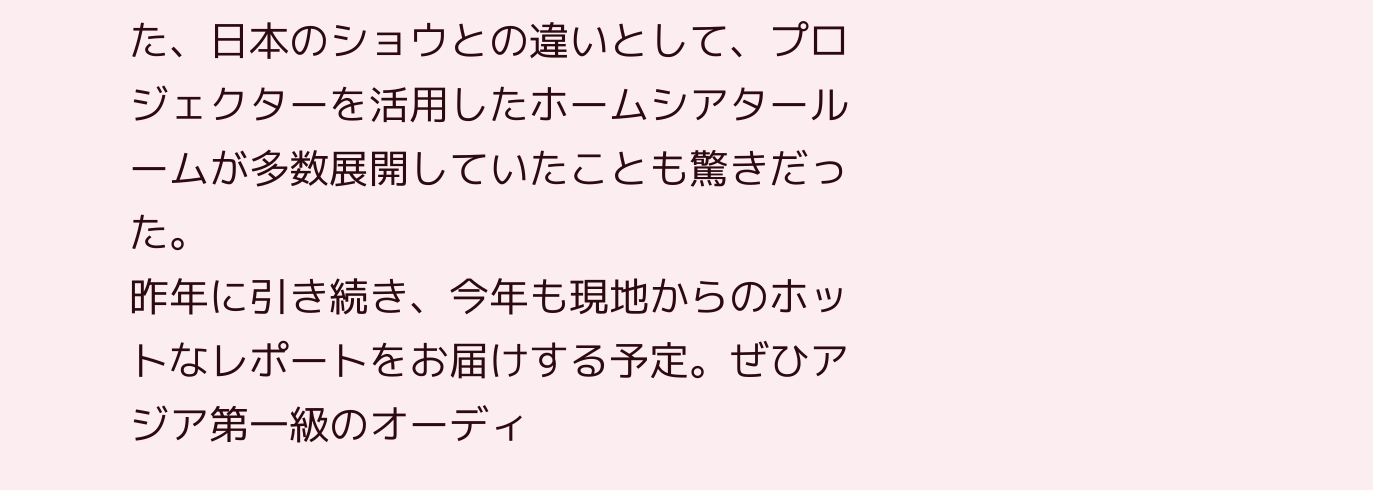た、日本のショウとの違いとして、プロジェクターを活用したホームシアタールームが多数展開していたことも驚きだった。
昨年に引き続き、今年も現地からのホットなレポートをお届けする予定。ぜひアジア第一級のオーディ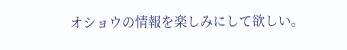オショウの情報を楽しみにして欲しい。